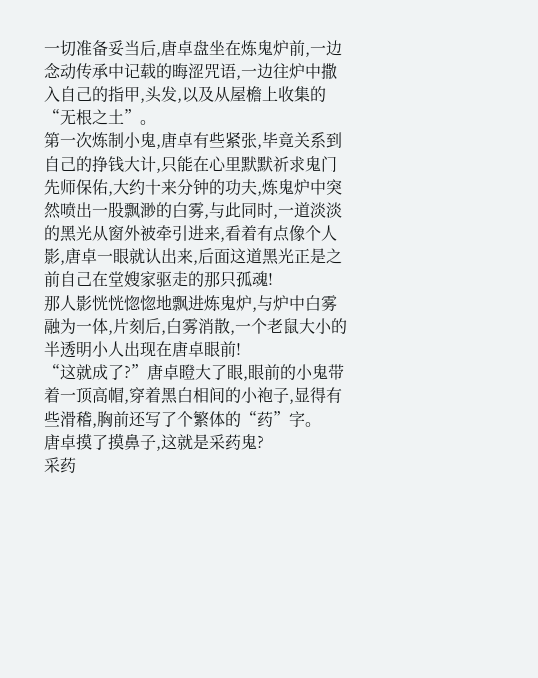一切准备妥当后,唐卓盘坐在炼鬼炉前,一边念动传承中记载的晦涩咒语,一边往炉中撒入自己的指甲,头发,以及从屋檐上收集的“无根之土”。
第一次炼制小鬼,唐卓有些紧张,毕竟关系到自己的挣钱大计,只能在心里默默祈求鬼门先师保佑,大约十来分钟的功夫,炼鬼炉中突然喷出一股飘渺的白雾,与此同时,一道淡淡的黑光从窗外被牵引进来,看着有点像个人影,唐卓一眼就认出来,后面这道黑光正是之前自己在堂嫂家驱走的那只孤魂!
那人影恍恍惚惚地飘进炼鬼炉,与炉中白雾融为一体,片刻后,白雾消散,一个老鼠大小的半透明小人出现在唐卓眼前!
“这就成了?”唐卓瞪大了眼,眼前的小鬼带着一顶高帽,穿着黑白相间的小袍子,显得有些滑稽,胸前还写了个繁体的“药”字。
唐卓摸了摸鼻子,这就是采药鬼?
采药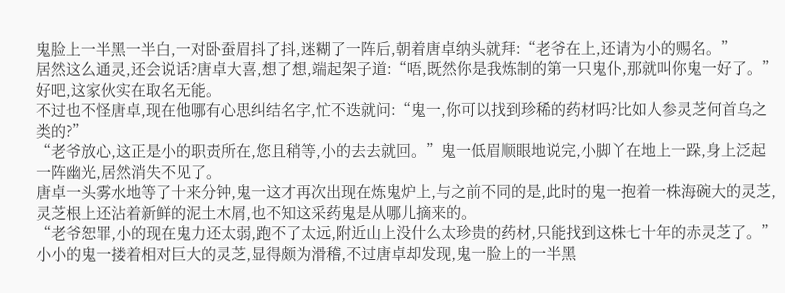鬼脸上一半黑一半白,一对卧蚕眉抖了抖,迷糊了一阵后,朝着唐卓纳头就拜:“老爷在上,还请为小的赐名。”
居然这么通灵,还会说话?唐卓大喜,想了想,端起架子道:“唔,既然你是我炼制的第一只鬼仆,那就叫你鬼一好了。”
好吧,这家伙实在取名无能。
不过也不怪唐卓,现在他哪有心思纠结名字,忙不迭就问:“鬼一,你可以找到珍稀的药材吗?比如人参灵芝何首乌之类的?”
“老爷放心,这正是小的职责所在,您且稍等,小的去去就回。”鬼一低眉顺眼地说完,小脚丫在地上一跺,身上泛起一阵幽光,居然消失不见了。
唐卓一头雾水地等了十来分钟,鬼一这才再次出现在炼鬼炉上,与之前不同的是,此时的鬼一抱着一株海碗大的灵芝,灵芝根上还沾着新鲜的泥土木屑,也不知这采药鬼是从哪儿摘来的。
“老爷恕罪,小的现在鬼力还太弱,跑不了太远,附近山上没什么太珍贵的药材,只能找到这株七十年的赤灵芝了。”小小的鬼一搂着相对巨大的灵芝,显得颇为滑稽,不过唐卓却发现,鬼一脸上的一半黑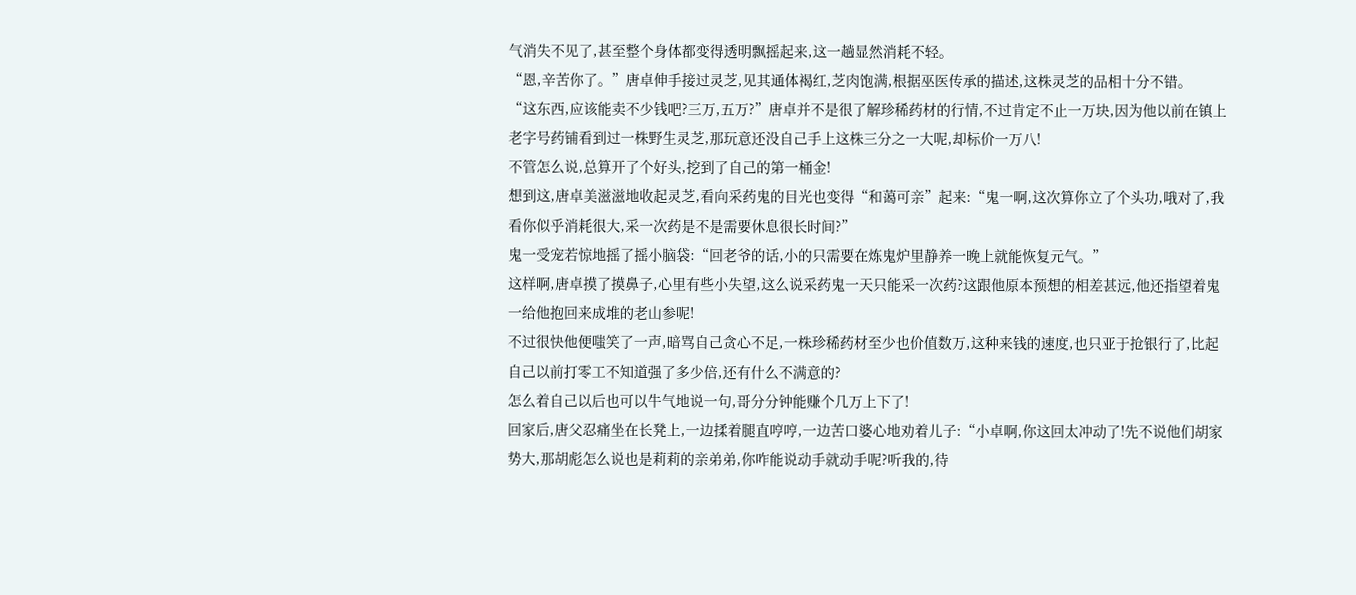气消失不见了,甚至整个身体都变得透明飘摇起来,这一趟显然消耗不轻。
“恩,辛苦你了。”唐卓伸手接过灵芝,见其通体褐红,芝肉饱满,根据巫医传承的描述,这株灵芝的品相十分不错。
“这东西,应该能卖不少钱吧?三万,五万?”唐卓并不是很了解珍稀药材的行情,不过肯定不止一万块,因为他以前在镇上老字号药铺看到过一株野生灵芝,那玩意还没自己手上这株三分之一大呢,却标价一万八!
不管怎么说,总算开了个好头,挖到了自己的第一桶金!
想到这,唐卓美滋滋地收起灵芝,看向采药鬼的目光也变得“和蔼可亲”起来:“鬼一啊,这次算你立了个头功,哦对了,我看你似乎消耗很大,采一次药是不是需要休息很长时间?”
鬼一受宠若惊地摇了摇小脑袋:“回老爷的话,小的只需要在炼鬼炉里静养一晚上就能恢复元气。”
这样啊,唐卓摸了摸鼻子,心里有些小失望,这么说采药鬼一天只能采一次药?这跟他原本预想的相差甚远,他还指望着鬼一给他抱回来成堆的老山参呢!
不过很快他便嗤笑了一声,暗骂自己贪心不足,一株珍稀药材至少也价值数万,这种来钱的速度,也只亚于抢银行了,比起自己以前打零工不知道强了多少倍,还有什么不满意的?
怎么着自己以后也可以牛气地说一句,哥分分钟能赚个几万上下了!
回家后,唐父忍痛坐在长凳上,一边揉着腿直哼哼,一边苦口婆心地劝着儿子:“小卓啊,你这回太冲动了!先不说他们胡家势大,那胡彪怎么说也是莉莉的亲弟弟,你咋能说动手就动手呢?听我的,待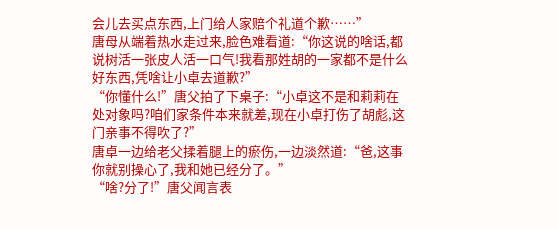会儿去买点东西,上门给人家赔个礼道个歉……”
唐母从端着热水走过来,脸色难看道:“你这说的啥话,都说树活一张皮人活一口气!我看那姓胡的一家都不是什么好东西,凭啥让小卓去道歉?”
“你懂什么!”唐父拍了下桌子:“小卓这不是和莉莉在处对象吗?咱们家条件本来就差,现在小卓打伤了胡彪,这门亲事不得吹了?”
唐卓一边给老父揉着腿上的瘀伤,一边淡然道:“爸,这事你就别操心了,我和她已经分了。”
“啥?分了!”唐父闻言表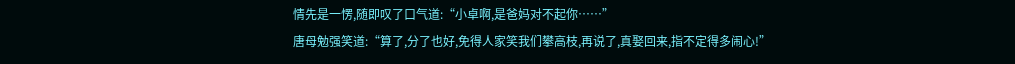情先是一愣,随即叹了口气道:“小卓啊,是爸妈对不起你……”
唐母勉强笑道:“算了,分了也好,免得人家笑我们攀高枝,再说了,真娶回来,指不定得多闹心!”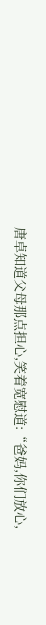唐卓知道父母那点担心,笑着宽慰道:“爸妈,你们放心,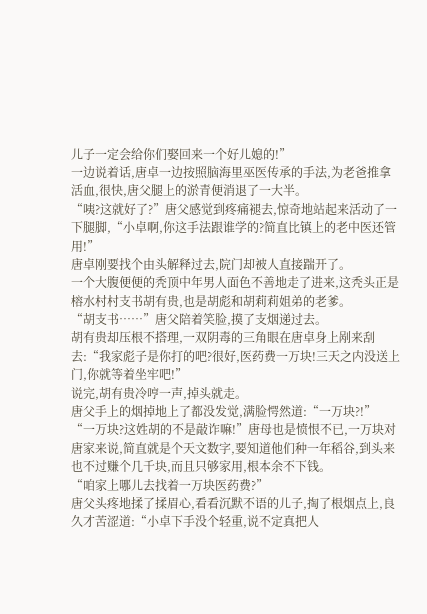儿子一定会给你们娶回来一个好儿媳的!”
一边说着话,唐卓一边按照脑海里巫医传承的手法,为老爸推拿活血,很快,唐父腿上的淤青便消退了一大半。
“咦?这就好了?”唐父感觉到疼痛褪去,惊奇地站起来活动了一下腿脚,“小卓啊,你这手法跟谁学的?简直比镇上的老中医还管用!”
唐卓刚要找个由头解释过去,院门却被人直接踹开了。
一个大腹便便的秃顶中年男人面色不善地走了进来,这秃头正是榕水村村支书胡有贵,也是胡彪和胡莉莉姐弟的老爹。
“胡支书……”唐父陪着笑脸,摸了支烟递过去。
胡有贵却压根不搭理,一双阴毒的三角眼在唐卓身上剐来刮去:“我家彪子是你打的吧?很好,医药费一万块!三天之内没送上门,你就等着坐牢吧!”
说完,胡有贵冷哼一声,掉头就走。
唐父手上的烟掉地上了都没发觉,满脸愕然道:“一万块?!”
“一万块?这姓胡的不是敲诈嘛!”唐母也是愤恨不已,一万块对唐家来说,简直就是个天文数字,要知道他们种一年稻谷,到头来也不过赚个几千块,而且只够家用,根本余不下钱。
“咱家上哪儿去找着一万块医药费?”
唐父头疼地揉了揉眉心,看看沉默不语的儿子,掏了根烟点上,良久才苦涩道:“小卓下手没个轻重,说不定真把人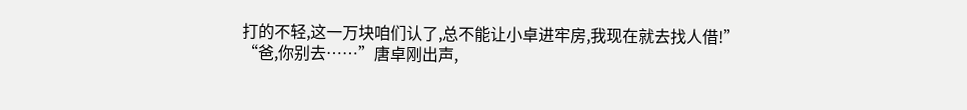打的不轻,这一万块咱们认了,总不能让小卓进牢房,我现在就去找人借!”
“爸,你别去……”唐卓刚出声,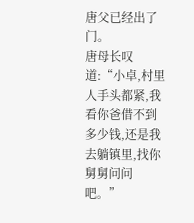唐父已经出了门。
唐母长叹道:“小卓,村里人手头都紧,我看你爸借不到多少钱,还是我去躺镇里,找你舅舅问问吧。”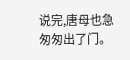说完,唐母也急匆匆出了门。